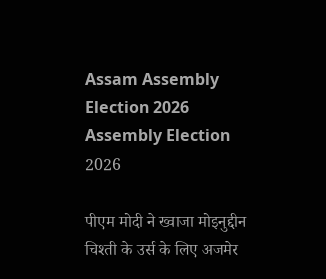Assam Assembly Election 2026 Assembly Election 2026

पीएम मोदी ने ख्वाजा मोइनुद्दीन चिश्ती के उर्स के लिए अजमेर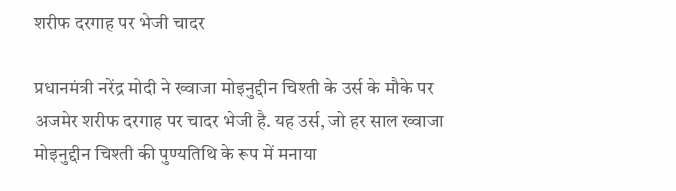शरीफ दरगाह पर भेजी चादर

प्रधानमंत्री नरेंद्र मोदी ने ख्वाजा मोइनुद्दीन चिश्ती के उर्स के मौके पर अजमेर शरीफ दरगाह पर चादर भेजी है. यह उर्स, जो हर साल ख्वाजा मोइनुद्दीन चिश्ती की पुण्यतिथि के रूप में मनाया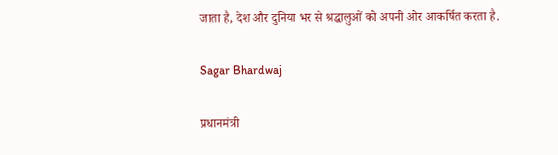जाता है, देश और दुनिया भर से श्रद्धालुओं को अपनी ओर आकर्षित करता है.

Sagar Bhardwaj

प्रधानमंत्री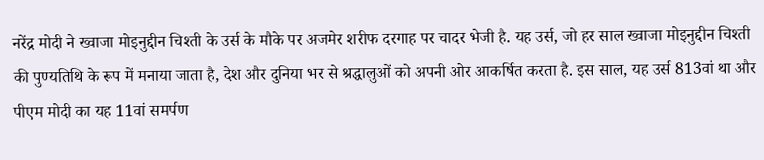नरेंद्र मोदी ने ख्वाजा मोइनुद्दीन चिश्ती के उर्स के मौके पर अजमेर शरीफ दरगाह पर चादर भेजी है. यह उर्स, जो हर साल ख्वाजा मोइनुद्दीन चिश्ती की पुण्यतिथि के रूप में मनाया जाता है, देश और दुनिया भर से श्रद्धालुओं को अपनी ओर आकर्षित करता है. इस साल, यह उर्स 813वां था और पीएम मोदी का यह 11वां समर्पण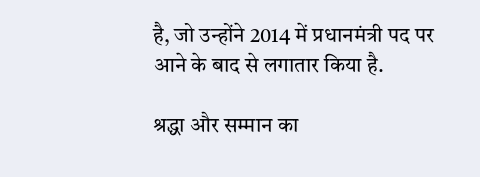है, जो उन्होंने 2014 में प्रधानमंत्री पद पर आने के बाद से लगातार किया है.

श्रद्धा और सम्मान का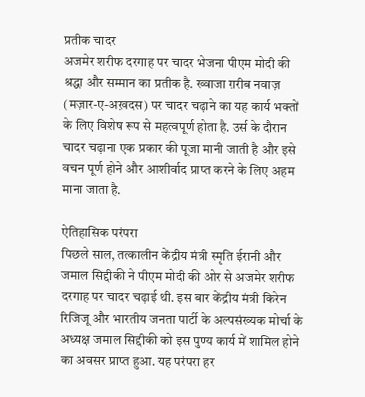प्रतीक चादर
अजमेर शरीफ दरगाह पर चादर भेजना पीएम मोदी की श्रद्धा और सम्मान का प्रतीक है. ख्वाजा ग़रीब नवाज़ (मज़ार-ए-अख़दस) पर चादर चढ़ाने का यह कार्य भक्तों के लिए विशेष रूप से महत्वपूर्ण होता है. उर्स के दौरान चादर चढ़ाना एक प्रकार की पूजा मानी जाती है और इसे वचन पूर्ण होने और आशीर्वाद प्राप्त करने के लिए अहम माना जाता है.

ऐतिहासिक परंपरा
पिछले साल, तत्कालीन केंद्रीय मंत्री स्मृति ईरानी और जमाल सिद्दीकी ने पीएम मोदी की ओर से अजमेर शरीफ दरगाह पर चादर चढ़ाई थी. इस बार केंद्रीय मंत्री किरेन रिजिजू और भारतीय जनता पार्टी के अल्पसंख्यक मोर्चा के अध्यक्ष जमाल सिद्दीकी को इस पुण्य कार्य में शामिल होने का अवसर प्राप्त हुआ. यह परंपरा हर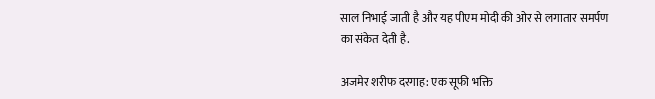साल निभाई जाती है और यह पीएम मोदी की ओर से लगातार समर्पण का संकेत देती है.

अजमेर शरीफ दरगाह: एक सूफी भक्ति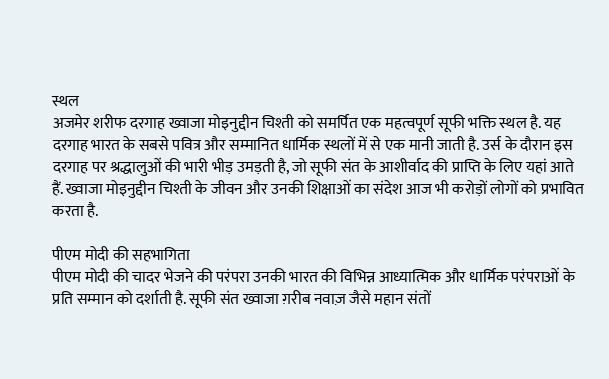स्थल
अजमेर शरीफ दरगाह ख्वाजा मोइनुद्दीन चिश्ती को समर्पित एक महत्वपूर्ण सूफी भक्ति स्थल है. यह दरगाह भारत के सबसे पवित्र और सम्मानित धार्मिक स्थलों में से एक मानी जाती है. उर्स के दौरान इस दरगाह पर श्रद्धालुओं की भारी भीड़ उमड़ती है, जो सूफी संत के आशीर्वाद की प्राप्ति के लिए यहां आते हैं. ख्वाजा मोइनुद्दीन चिश्ती के जीवन और उनकी शिक्षाओं का संदेश आज भी करोड़ों लोगों को प्रभावित करता है.

पीएम मोदी की सहभागिता
पीएम मोदी की चादर भेजने की परंपरा उनकी भारत की विभिन्न आध्यात्मिक और धार्मिक परंपराओं के प्रति सम्मान को दर्शाती है. सूफी संत ख्वाजा ग़रीब नवाज़ जैसे महान संतों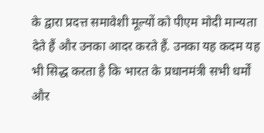के द्वारा प्रदत्त समावेशी मूल्यों को पीएम मोदी मान्यता देते हैं और उनका आदर करते हैं. उनका यह कदम यह भी सिद्ध करता है कि भारत के प्रधानमंत्री सभी धर्मों और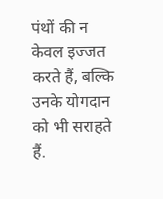पंथों की न केवल इज्जत करते हैं, बल्कि उनके योगदान को भी सराहते हैं.